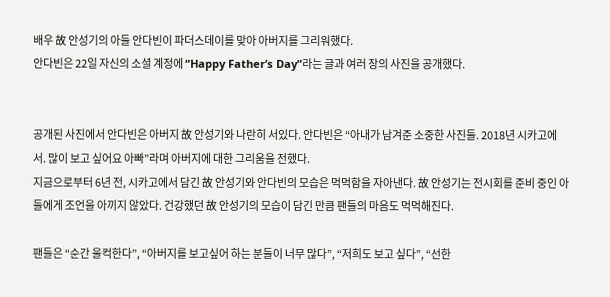배우 故 안성기의 아들 안다빈이 파더스데이를 맞아 아버지를 그리워했다.
안다빈은 22일 자신의 소셜 계정에 “Happy Father’s Day”라는 글과 여러 장의 사진을 공개했다.


공개된 사진에서 안다빈은 아버지 故 안성기와 나란히 서있다. 안다빈은 “아내가 남겨준 소중한 사진들. 2018년 시카고에서. 많이 보고 싶어요 아빠”라며 아버지에 대한 그리움을 전했다.
지금으로부터 6년 전, 시카고에서 담긴 故 안성기와 안다빈의 모습은 먹먹함을 자아낸다. 故 안성기는 전시회를 준비 중인 아들에게 조언을 아끼지 않았다. 건강했던 故 안성기의 모습이 담긴 만큼 팬들의 마음도 먹먹해진다.

팬들은 “순간 울컥한다”, “아버지를 보고싶어 하는 분들이 너무 많다”, “저희도 보고 싶다”, “선한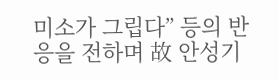미소가 그립다” 등의 반응을 전하며 故 안성기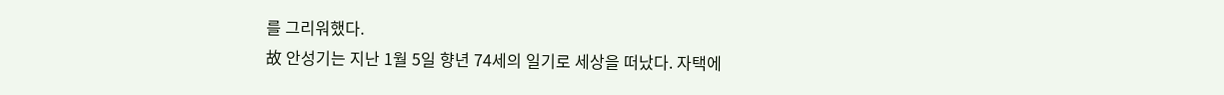를 그리워했다.
故 안성기는 지난 1월 5일 향년 74세의 일기로 세상을 떠났다. 자택에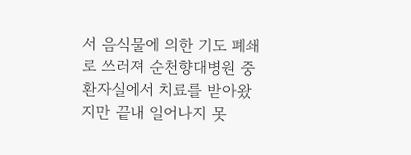서 음식물에 의한 기도 폐쇄로 쓰러져 순천향대병원 중환자실에서 치료를 받아왔지만 끝내 일어나지 못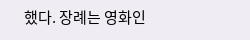했다. 장례는 영화인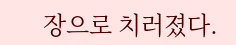장으로 치러졌다.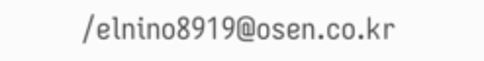/elnino8919@osen.co.kr